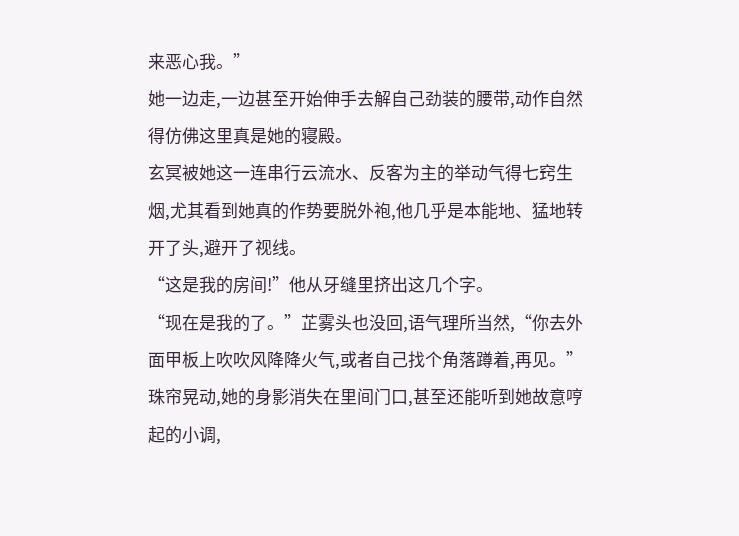来恶心我。”
她一边走,一边甚至开始伸手去解自己劲装的腰带,动作自然得仿佛这里真是她的寝殿。
玄冥被她这一连串行云流水、反客为主的举动气得七窍生烟,尤其看到她真的作势要脱外袍,他几乎是本能地、猛地转开了头,避开了视线。
“这是我的房间!”他从牙缝里挤出这几个字。
“现在是我的了。”芷雾头也没回,语气理所当然,“你去外面甲板上吹吹风降降火气,或者自己找个角落蹲着,再见。”
珠帘晃动,她的身影消失在里间门口,甚至还能听到她故意哼起的小调,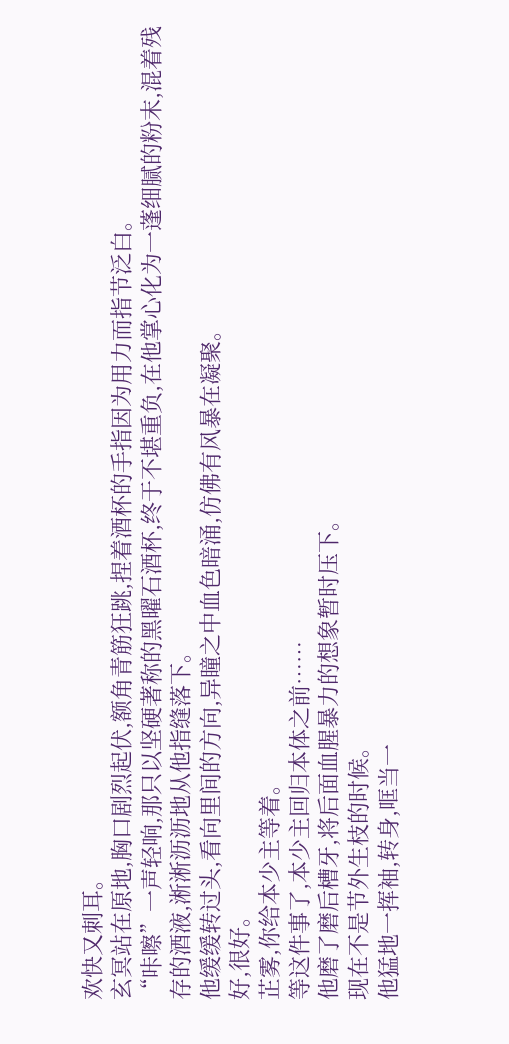欢快又刺耳。
玄冥站在原地,胸口剧烈起伏,额角青筋狂跳,捏着酒杯的手指因为用力而指节泛白。
“咔嚓”一声轻响,那只以坚硬著称的黑曜石酒杯,终于不堪重负,在他掌心化为一蓬细腻的粉末,混着残存的酒液,淅淅沥沥地从他指缝落下。
他缓缓转过头,看向里间的方向,异瞳之中血色暗涌,仿佛有风暴在凝聚。
好,很好。
芷雾,你给本少主等着。
等这件事了,本少主回归本体之前……
他磨了磨后槽牙,将后面血腥暴力的想象暂时压下。
现在不是节外生枝的时候。
他猛地一挥袖,转身,哐当一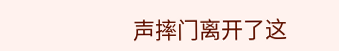声摔门离开了这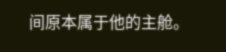间原本属于他的主舱。